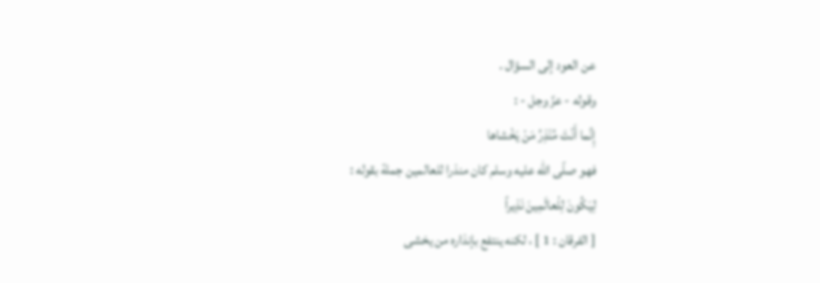عن العود إلى السؤال .
وقوله - عزّ وجل - :
إِنَّما أَنْتَ مُنْذِرُ مَنْ يَخْشاها
فهو صلّى اللّه عليه وسلم كان منذرا للعالمين جملة بقوله :
لِيَكُونَ لِلْعالَمِينَ نَذِيراً
[ الفرقان : 1 ] ، لكنه ينتفع بإنذاره من يخشى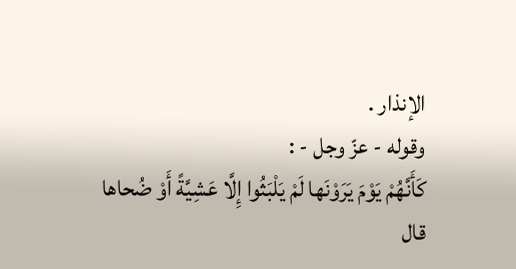الإنذار .
وقوله - عزّ وجل - :
كَأَنَّهُمْ يَوْمَ يَرَوْنَها لَمْ يَلْبَثُوا إِلَّا عَشِيَّةً أَوْ ضُحاها
قال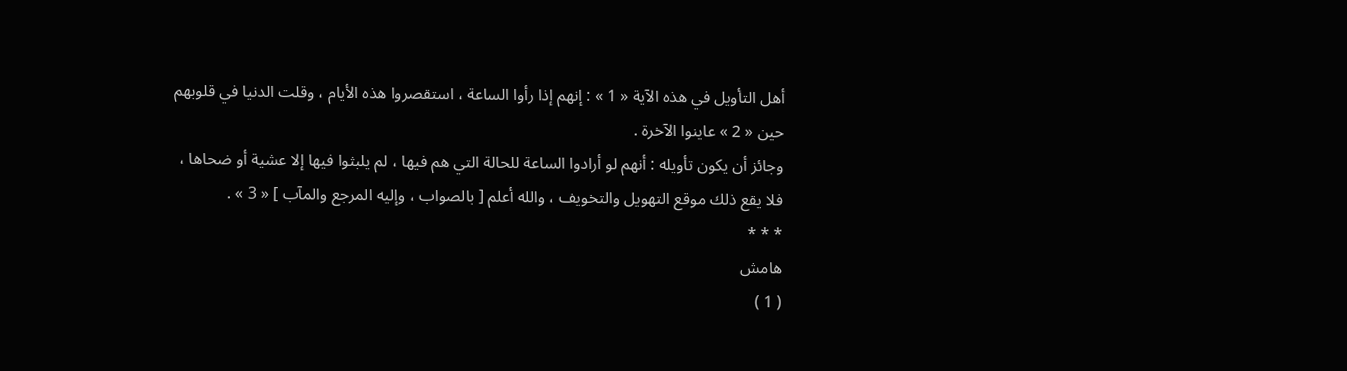أهل التأويل في هذه الآية « 1 » : إنهم إذا رأوا الساعة ، استقصروا هذه الأيام ، وقلت الدنيا في قلوبهم حين « 2 » عاينوا الآخرة .
وجائز أن يكون تأويله : أنهم لو أرادوا الساعة للحالة التي هم فيها ، لم يلبثوا فيها إلا عشية أو ضحاها ، فلا يقع ذلك موقع التهويل والتخويف ، والله أعلم [ بالصواب ، وإليه المرجع والمآب ] « 3 » .
* * *
هامش
( 1 )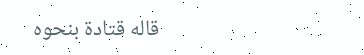قاله قتادة بنحوه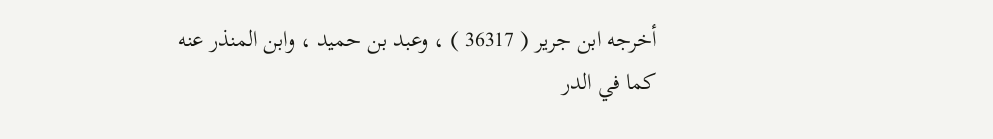أخرجه ابن جرير ( 36317 ) ، وعبد بن حميد ، وابن المنذر عنه كما في الدر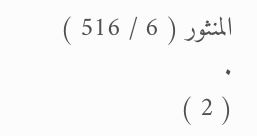المنثور ( 6 / 516 ) .
( 2 )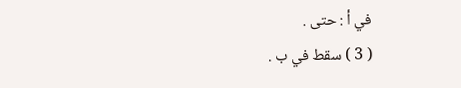في أ : حتى .
( 3 ) سقط في ب .